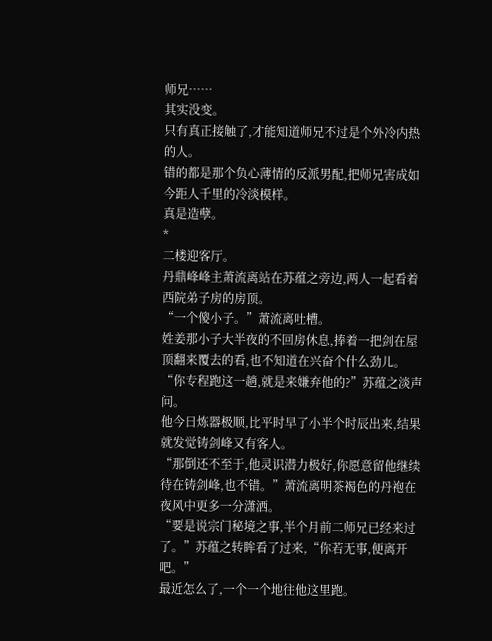师兄……
其实没变。
只有真正接触了,才能知道师兄不过是个外冷内热的人。
错的都是那个负心薄情的反派男配,把师兄害成如今距人千里的冷淡模样。
真是造孽。
*
二楼迎客厅。
丹鼎峰峰主萧流离站在苏蕴之旁边,两人一起看着西院弟子房的房顶。
“一个傻小子。”萧流离吐槽。
姓姜那小子大半夜的不回房休息,捧着一把剑在屋顶翻来覆去的看,也不知道在兴奋个什么劲儿。
“你专程跑这一趟,就是来嫌弃他的?”苏蕴之淡声问。
他今日炼器极顺,比平时早了小半个时辰出来,结果就发觉铸剑峰又有客人。
“那倒还不至于,他灵识潜力极好,你愿意留他继续待在铸剑峰,也不错。”萧流离明茶褐色的丹袍在夜风中更多一分潇洒。
“要是说宗门秘境之事,半个月前二师兄已经来过了。”苏蕴之转眸看了过来,“你若无事,便离开吧。”
最近怎么了,一个一个地往他这里跑。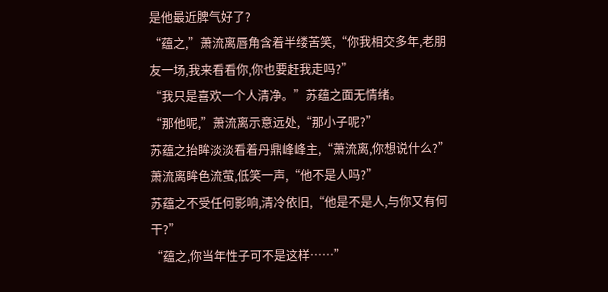是他最近脾气好了?
“蕴之,”萧流离唇角含着半缕苦笑,“你我相交多年,老朋友一场,我来看看你,你也要赶我走吗?”
“我只是喜欢一个人清净。”苏蕴之面无情绪。
“那他呢,”萧流离示意远处,“那小子呢?”
苏蕴之抬眸淡淡看着丹鼎峰峰主,“萧流离,你想说什么?”
萧流离眸色流萤,低笑一声,“他不是人吗?”
苏蕴之不受任何影响,清冷依旧,“他是不是人,与你又有何干?”
“蕴之,你当年性子可不是这样……”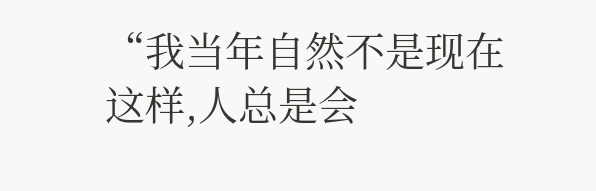“我当年自然不是现在这样,人总是会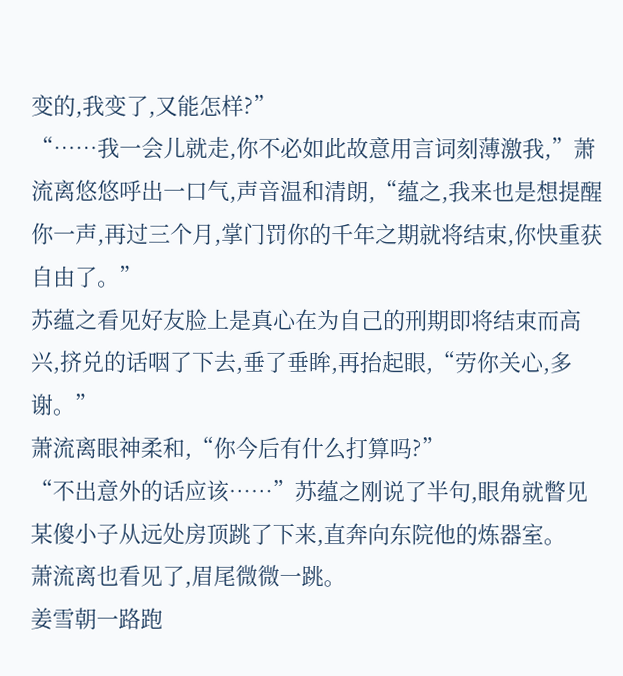变的,我变了,又能怎样?”
“……我一会儿就走,你不必如此故意用言词刻薄激我,”萧流离悠悠呼出一口气,声音温和清朗,“蕴之,我来也是想提醒你一声,再过三个月,掌门罚你的千年之期就将结束,你快重获自由了。”
苏蕴之看见好友脸上是真心在为自己的刑期即将结束而高兴,挤兑的话咽了下去,垂了垂眸,再抬起眼,“劳你关心,多谢。”
萧流离眼神柔和,“你今后有什么打算吗?”
“不出意外的话应该……”苏蕴之刚说了半句,眼角就瞥见某傻小子从远处房顶跳了下来,直奔向东院他的炼器室。
萧流离也看见了,眉尾微微一跳。
姜雪朝一路跑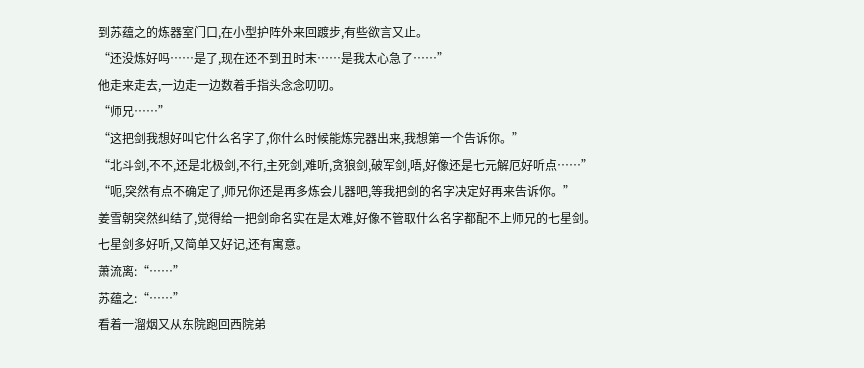到苏蕴之的炼器室门口,在小型护阵外来回踱步,有些欲言又止。
“还没炼好吗……是了,现在还不到丑时末……是我太心急了……”
他走来走去,一边走一边数着手指头念念叨叨。
“师兄……”
“这把剑我想好叫它什么名字了,你什么时候能炼完器出来,我想第一个告诉你。”
“北斗剑,不不,还是北极剑,不行,主死剑,难听,贪狼剑,破军剑,唔,好像还是七元解厄好听点……”
“呃,突然有点不确定了,师兄你还是再多炼会儿器吧,等我把剑的名字决定好再来告诉你。”
姜雪朝突然纠结了,觉得给一把剑命名实在是太难,好像不管取什么名字都配不上师兄的七星剑。
七星剑多好听,又简单又好记,还有寓意。
萧流离:“……”
苏蕴之:“……”
看着一溜烟又从东院跑回西院弟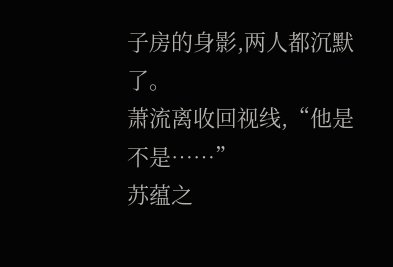子房的身影,两人都沉默了。
萧流离收回视线,“他是不是……”
苏蕴之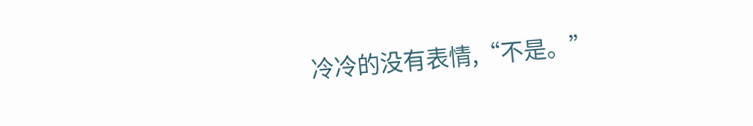冷冷的没有表情,“不是。”